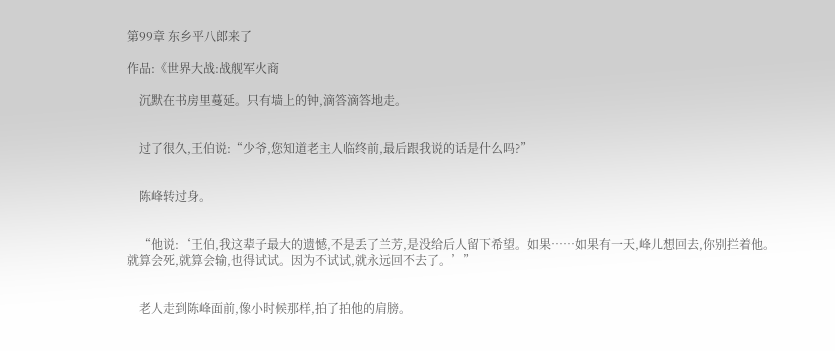第99章 东乡平八郎来了

作品:《世界大战:战舰军火商

    沉默在书房里蔓延。只有墙上的钟,滴答滴答地走。


    过了很久,王伯说:“少爷,您知道老主人临终前,最后跟我说的话是什么吗?”


    陈峰转过身。


    “他说:‘王伯,我这辈子最大的遗憾,不是丢了兰芳,是没给后人留下希望。如果……如果有一天,峰儿想回去,你别拦着他。就算会死,就算会输,也得试试。因为不试试,就永远回不去了。’”


    老人走到陈峰面前,像小时候那样,拍了拍他的肩膀。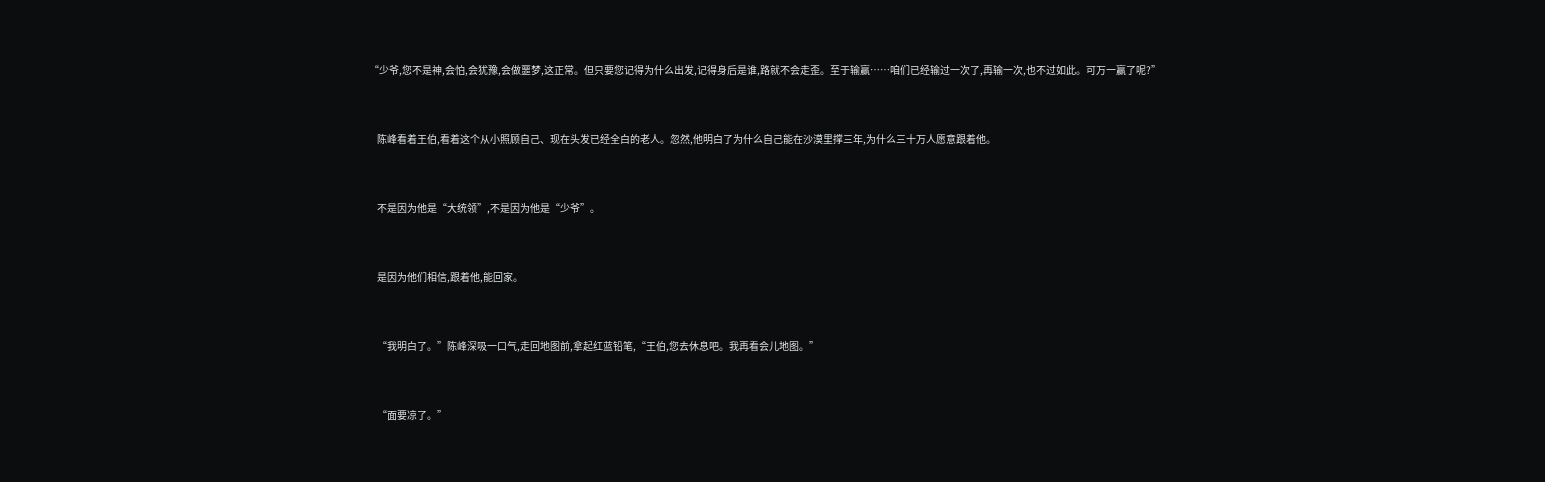“少爷,您不是神,会怕,会犹豫,会做噩梦,这正常。但只要您记得为什么出发,记得身后是谁,路就不会走歪。至于输赢……咱们已经输过一次了,再输一次,也不过如此。可万一赢了呢?”


    陈峰看着王伯,看着这个从小照顾自己、现在头发已经全白的老人。忽然,他明白了为什么自己能在沙漠里撑三年,为什么三十万人愿意跟着他。


    不是因为他是“大统领”,不是因为他是“少爷”。


    是因为他们相信,跟着他,能回家。


    “我明白了。”陈峰深吸一口气,走回地图前,拿起红蓝铅笔,“王伯,您去休息吧。我再看会儿地图。”


    “面要凉了。”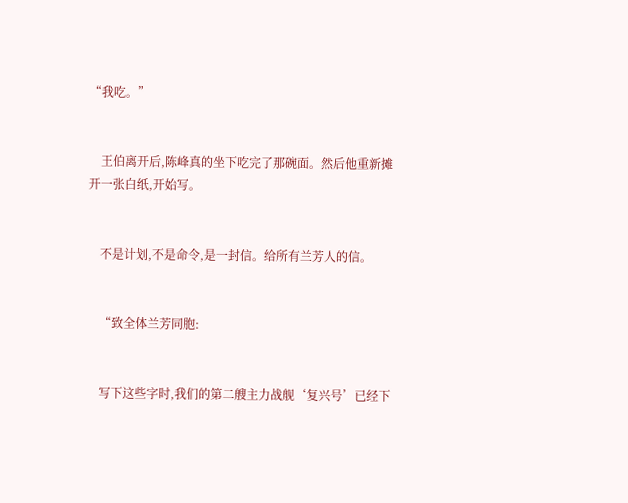“我吃。”


    王伯离开后,陈峰真的坐下吃完了那碗面。然后他重新摊开一张白纸,开始写。


    不是计划,不是命令,是一封信。给所有兰芳人的信。


    “致全体兰芳同胞:


    写下这些字时,我们的第二艘主力战舰‘复兴号’已经下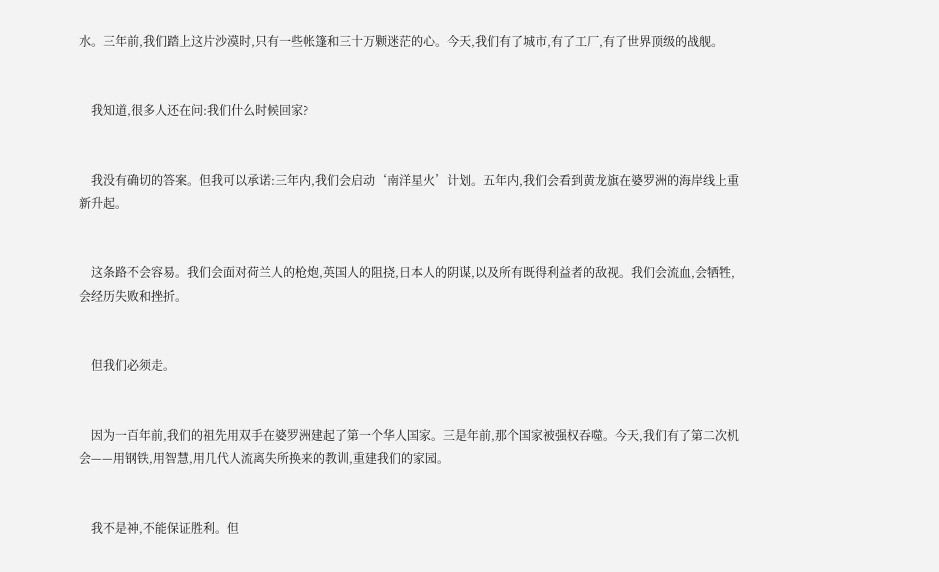水。三年前,我们踏上这片沙漠时,只有一些帐篷和三十万颗迷茫的心。今天,我们有了城市,有了工厂,有了世界顶级的战舰。


    我知道,很多人还在问:我们什么时候回家?


    我没有确切的答案。但我可以承诺:三年内,我们会启动‘南洋星火’计划。五年内,我们会看到黄龙旗在婆罗洲的海岸线上重新升起。


    这条路不会容易。我们会面对荷兰人的枪炮,英国人的阻挠,日本人的阴谋,以及所有既得利益者的敌视。我们会流血,会牺牲,会经历失败和挫折。


    但我们必须走。


    因为一百年前,我们的祖先用双手在婆罗洲建起了第一个华人国家。三是年前,那个国家被强权吞噬。今天,我们有了第二次机会——用钢铁,用智慧,用几代人流离失所换来的教训,重建我们的家园。


    我不是神,不能保证胜利。但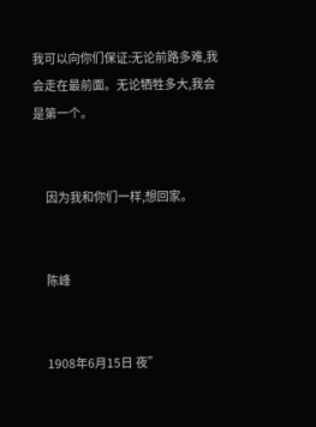我可以向你们保证:无论前路多难,我会走在最前面。无论牺牲多大,我会是第一个。


    因为我和你们一样,想回家。


    陈峰


    1908年6月15日 夜”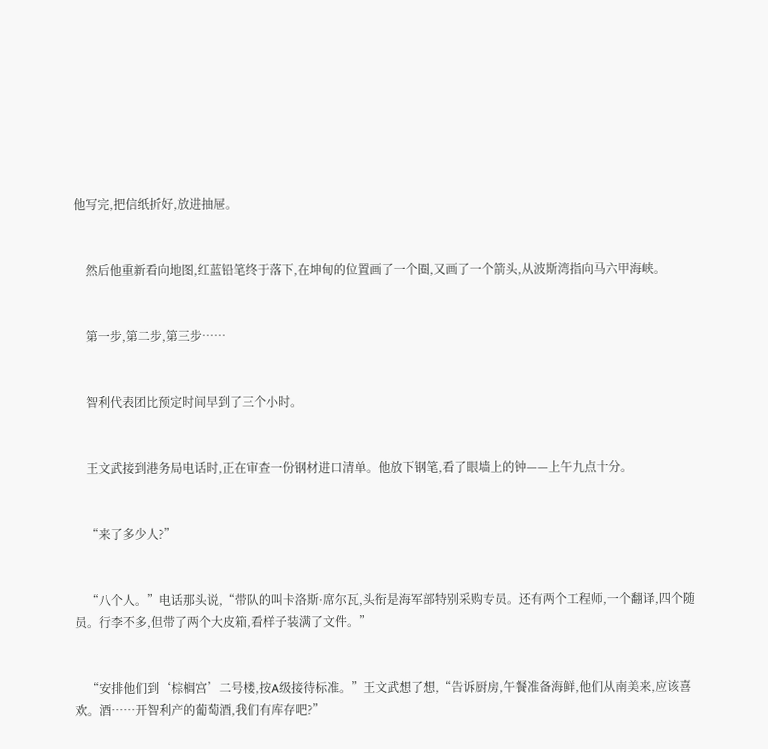他写完,把信纸折好,放进抽屉。


    然后他重新看向地图,红蓝铅笔终于落下,在坤甸的位置画了一个圈,又画了一个箭头,从波斯湾指向马六甲海峡。


    第一步,第二步,第三步……


    智利代表团比预定时间早到了三个小时。


    王文武接到港务局电话时,正在审查一份钢材进口清单。他放下钢笔,看了眼墙上的钟——上午九点十分。


    “来了多少人?”


    “八个人。”电话那头说,“带队的叫卡洛斯·席尔瓦,头衔是海军部特别采购专员。还有两个工程师,一个翻译,四个随员。行李不多,但带了两个大皮箱,看样子装满了文件。”


    “安排他们到‘棕榈宫’二号楼,按A级接待标准。”王文武想了想,“告诉厨房,午餐准备海鲜,他们从南美来,应该喜欢。酒……开智利产的葡萄酒,我们有库存吧?”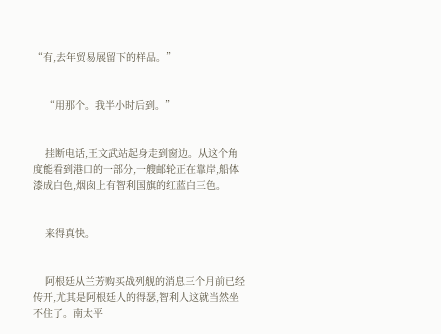“有,去年贸易展留下的样品。”


    “用那个。我半小时后到。”


    挂断电话,王文武站起身走到窗边。从这个角度能看到港口的一部分,一艘邮轮正在靠岸,船体漆成白色,烟囱上有智利国旗的红蓝白三色。


    来得真快。


    阿根廷从兰芳购买战列舰的消息三个月前已经传开,尤其是阿根廷人的得瑟,智利人这就当然坐不住了。南太平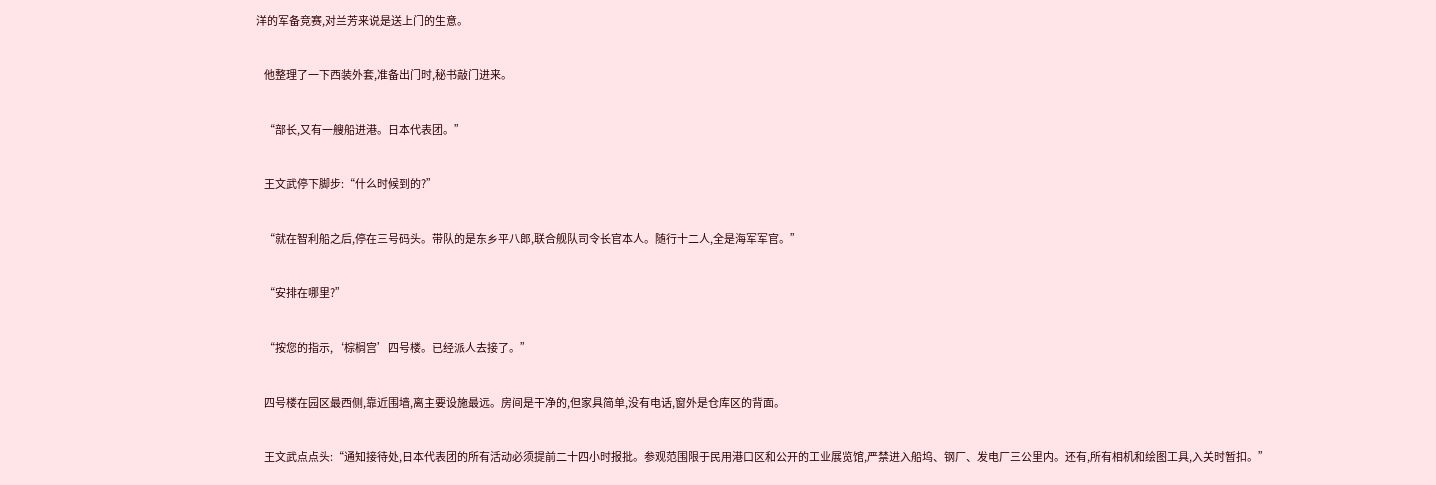洋的军备竞赛,对兰芳来说是送上门的生意。


    他整理了一下西装外套,准备出门时,秘书敲门进来。


    “部长,又有一艘船进港。日本代表团。”


    王文武停下脚步:“什么时候到的?”


    “就在智利船之后,停在三号码头。带队的是东乡平八郎,联合舰队司令长官本人。随行十二人,全是海军军官。”


    “安排在哪里?”


    “按您的指示,‘棕榈宫’四号楼。已经派人去接了。”


    四号楼在园区最西侧,靠近围墙,离主要设施最远。房间是干净的,但家具简单,没有电话,窗外是仓库区的背面。


    王文武点点头:“通知接待处,日本代表团的所有活动必须提前二十四小时报批。参观范围限于民用港口区和公开的工业展览馆,严禁进入船坞、钢厂、发电厂三公里内。还有,所有相机和绘图工具,入关时暂扣。”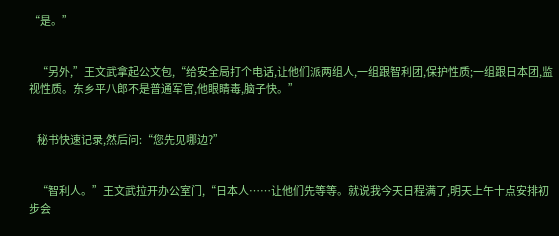“是。”


    “另外,”王文武拿起公文包,“给安全局打个电话,让他们派两组人,一组跟智利团,保护性质;一组跟日本团,监视性质。东乡平八郎不是普通军官,他眼睛毒,脑子快。”


    秘书快速记录,然后问:“您先见哪边?”


    “智利人。”王文武拉开办公室门,“日本人……让他们先等等。就说我今天日程满了,明天上午十点安排初步会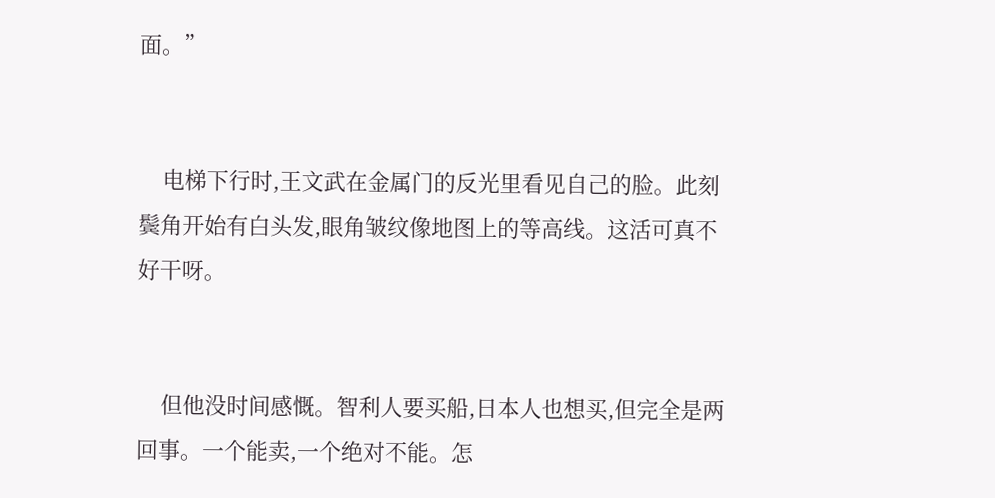面。”


    电梯下行时,王文武在金属门的反光里看见自己的脸。此刻鬓角开始有白头发,眼角皱纹像地图上的等高线。这活可真不好干呀。


    但他没时间感慨。智利人要买船,日本人也想买,但完全是两回事。一个能卖,一个绝对不能。怎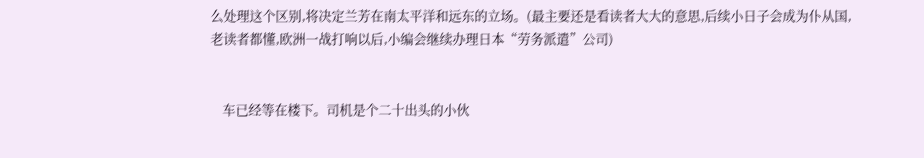么处理这个区别,将决定兰芳在南太平洋和远东的立场。(最主要还是看读者大大的意思,后续小日子会成为仆从国,老读者都懂,欧洲一战打响以后,小编会继续办理日本“劳务派遣”公司)


    车已经等在楼下。司机是个二十出头的小伙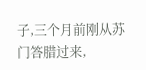子,三个月前刚从苏门答腊过来,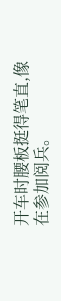开车时腰板挺得笔直,像在参加阅兵。